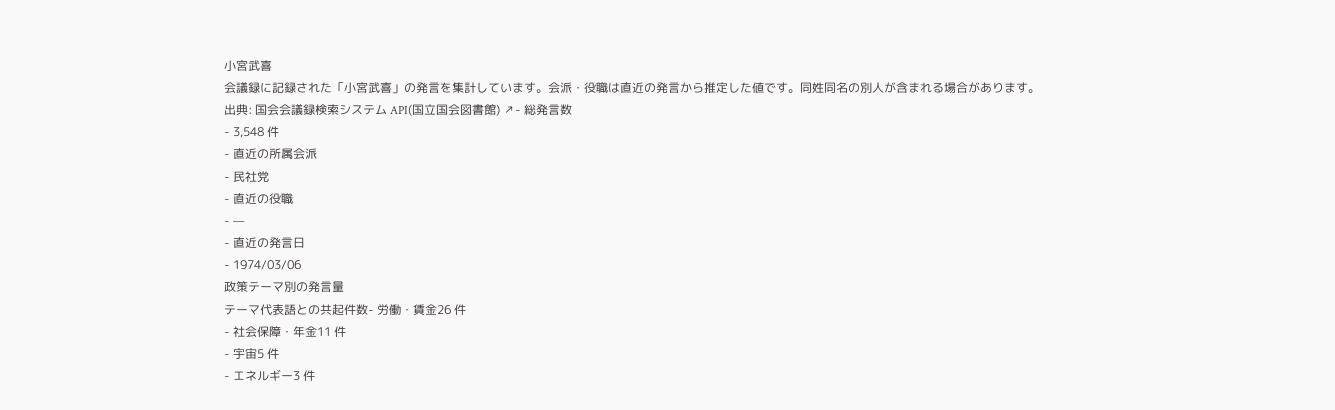小宮武喜
会議録に記録された「小宮武喜」の発言を集計しています。会派・役職は直近の発言から推定した値です。同姓同名の別人が含まれる場合があります。
出典: 国会会議録検索システム API(国立国会図書館) ↗- 総発言数
- 3,548 件
- 直近の所属会派
- 民社党
- 直近の役職
- —
- 直近の発言日
- 1974/03/06
政策テーマ別の発言量
テーマ代表語との共起件数- 労働・賃金26 件
- 社会保障・年金11 件
- 宇宙5 件
- エネルギー3 件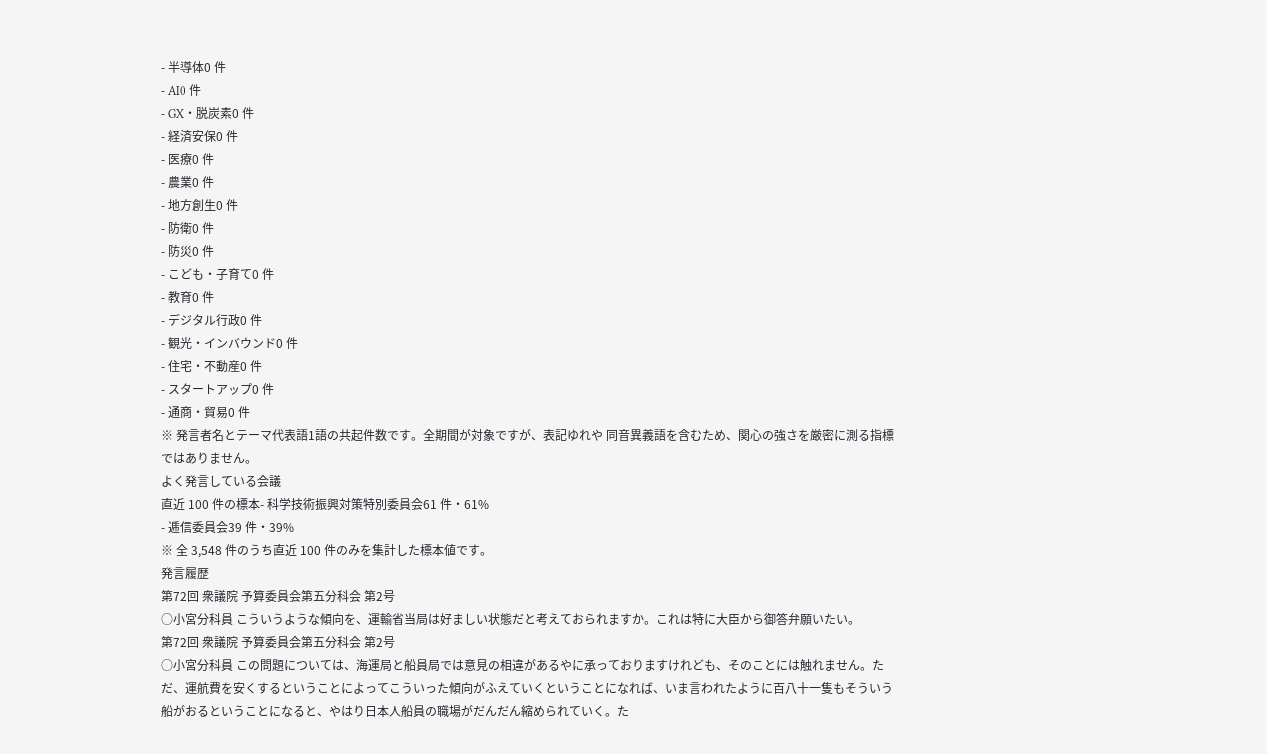- 半導体0 件
- AI0 件
- GX・脱炭素0 件
- 経済安保0 件
- 医療0 件
- 農業0 件
- 地方創生0 件
- 防衛0 件
- 防災0 件
- こども・子育て0 件
- 教育0 件
- デジタル行政0 件
- 観光・インバウンド0 件
- 住宅・不動産0 件
- スタートアップ0 件
- 通商・貿易0 件
※ 発言者名とテーマ代表語1語の共起件数です。全期間が対象ですが、表記ゆれや 同音異義語を含むため、関心の強さを厳密に測る指標ではありません。
よく発言している会議
直近 100 件の標本- 科学技術振興対策特別委員会61 件・61%
- 逓信委員会39 件・39%
※ 全 3,548 件のうち直近 100 件のみを集計した標本値です。
発言履歴
第72回 衆議院 予算委員会第五分科会 第2号
○小宮分科員 こういうような傾向を、運輸省当局は好ましい状態だと考えておられますか。これは特に大臣から御答弁願いたい。
第72回 衆議院 予算委員会第五分科会 第2号
○小宮分科員 この問題については、海運局と船員局では意見の相違があるやに承っておりますけれども、そのことには触れません。ただ、運航費を安くするということによってこういった傾向がふえていくということになれば、いま言われたように百八十一隻もそういう船がおるということになると、やはり日本人船員の職場がだんだん縮められていく。た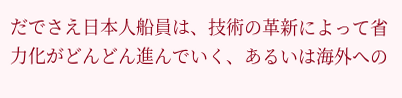だでさえ日本人船員は、技術の革新によって省力化がどんどん進んでいく、あるいは海外への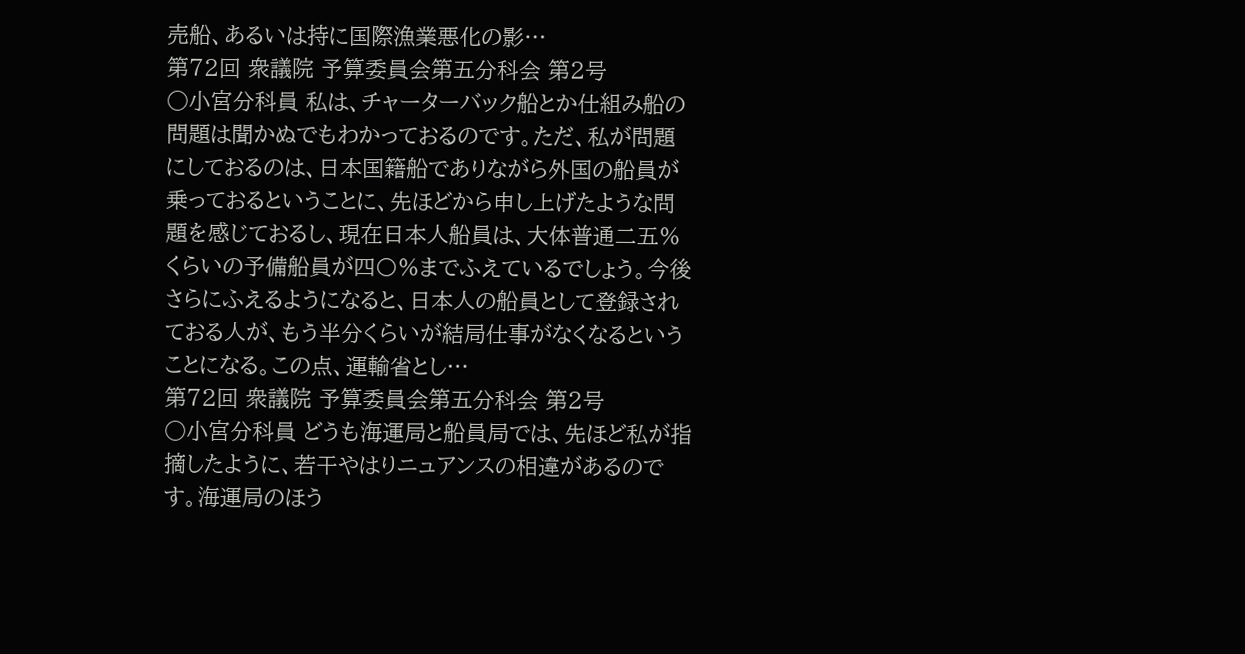売船、あるいは持に国際漁業悪化の影…
第72回 衆議院 予算委員会第五分科会 第2号
○小宮分科員 私は、チャーターバック船とか仕組み船の問題は聞かぬでもわかっておるのです。ただ、私が問題にしておるのは、日本国籍船でありながら外国の船員が乗っておるということに、先ほどから申し上げたような問題を感じておるし、現在日本人船員は、大体普通二五%くらいの予備船員が四〇%までふえているでしょう。今後さらにふえるようになると、日本人の船員として登録されておる人が、もう半分くらいが結局仕事がなくなるということになる。この点、運輸省とし…
第72回 衆議院 予算委員会第五分科会 第2号
○小宮分科員 どうも海運局と船員局では、先ほど私が指摘したように、若干やはりニュアンスの相違があるのです。海運局のほう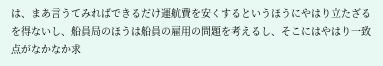は、まあ言うてみればできるだけ運航費を安くするというほうにやはり立たざるを得ないし、船員局のほうは船員の雇用の問題を考えるし、そこにはやはり一致点がなかなか求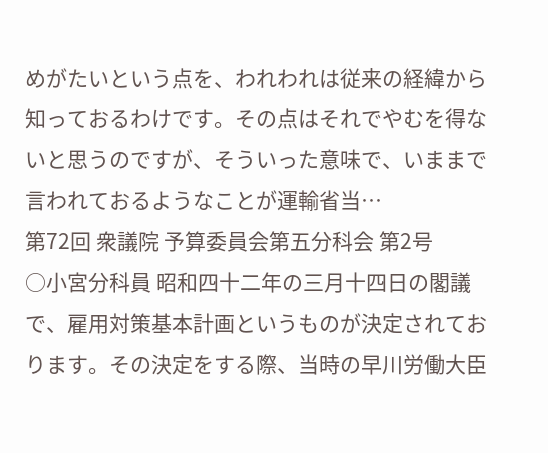めがたいという点を、われわれは従来の経緯から知っておるわけです。その点はそれでやむを得ないと思うのですが、そういった意味で、いままで言われておるようなことが運輸省当…
第72回 衆議院 予算委員会第五分科会 第2号
○小宮分科員 昭和四十二年の三月十四日の閣議で、雇用対策基本計画というものが決定されております。その決定をする際、当時の早川労働大臣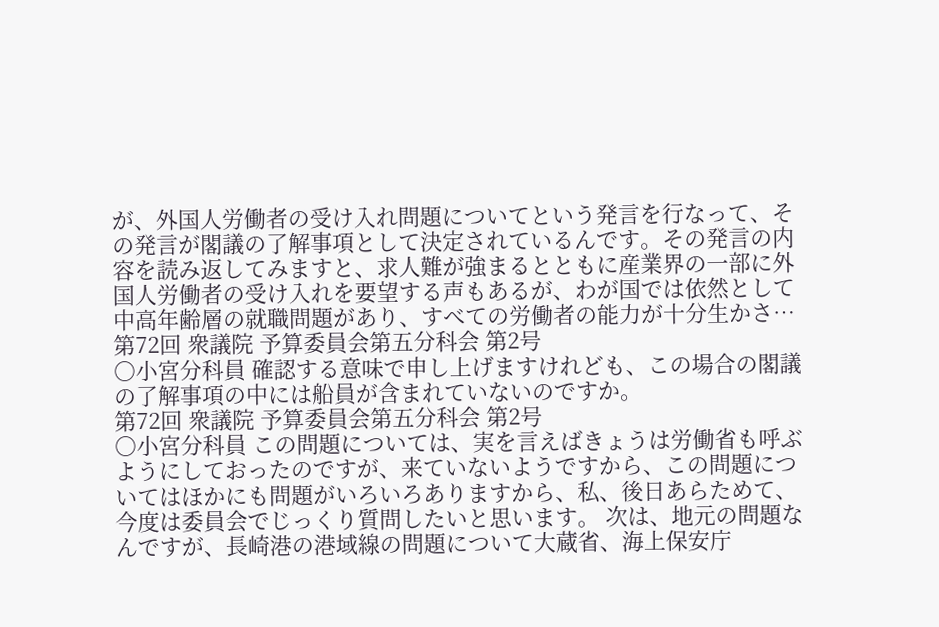が、外国人労働者の受け入れ問題についてという発言を行なって、その発言が閣議の了解事項として決定されているんです。その発言の内容を読み返してみますと、求人難が強まるとともに産業界の一部に外国人労働者の受け入れを要望する声もあるが、わが国では依然として中高年齢層の就職問題があり、すべての労働者の能力が十分生かさ…
第72回 衆議院 予算委員会第五分科会 第2号
○小宮分科員 確認する意味で申し上げますけれども、この場合の閣議の了解事項の中には船員が含まれていないのですか。
第72回 衆議院 予算委員会第五分科会 第2号
○小宮分科員 この問題については、実を言えばきょうは労働省も呼ぶようにしておったのですが、来ていないようですから、この問題についてはほかにも問題がいろいろありますから、私、後日あらためて、今度は委員会でじっくり質問したいと思います。 次は、地元の問題なんですが、長崎港の港域線の問題について大蔵省、海上保安庁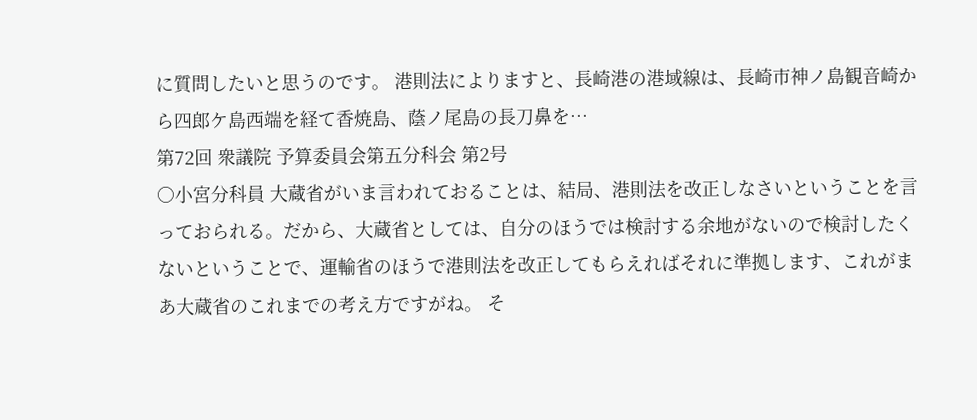に質問したいと思うのです。 港則法によりますと、長崎港の港域線は、長崎市神ノ島観音崎から四郎ケ島西端を経て香焼島、蔭ノ尾島の長刀鼻を…
第72回 衆議院 予算委員会第五分科会 第2号
○小宮分科員 大蔵省がいま言われておることは、結局、港則法を改正しなさいということを言っておられる。だから、大蔵省としては、自分のほうでは検討する余地がないので検討したくないということで、運輸省のほうで港則法を改正してもらえればそれに準拠します、これがまあ大蔵省のこれまでの考え方ですがね。 そ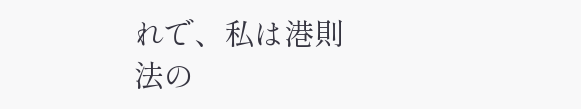れで、私は港則法の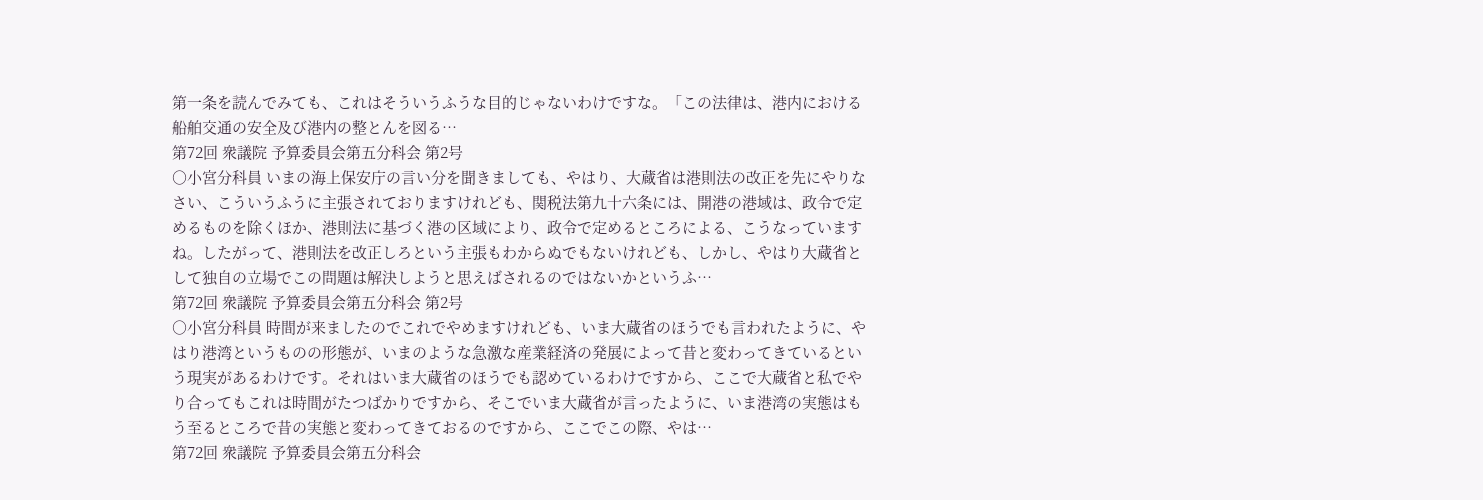第一条を読んでみても、これはそういうふうな目的じゃないわけですな。「この法律は、港内における船舶交通の安全及び港内の整とんを図る…
第72回 衆議院 予算委員会第五分科会 第2号
○小宮分科員 いまの海上保安庁の言い分を聞きましても、やはり、大蔵省は港則法の改正を先にやりなさい、こういうふうに主張されておりますけれども、関税法第九十六条には、開港の港域は、政令で定めるものを除くほか、港則法に基づく港の区域により、政令で定めるところによる、こうなっていますね。したがって、港則法を改正しろという主張もわからぬでもないけれども、しかし、やはり大蔵省として独自の立場でこの問題は解決しようと思えばされるのではないかというふ…
第72回 衆議院 予算委員会第五分科会 第2号
○小宮分科員 時間が来ましたのでこれでやめますけれども、いま大蔵省のほうでも言われたように、やはり港湾というものの形態が、いまのような急激な産業経済の発展によって昔と変わってきているという現実があるわけです。それはいま大蔵省のほうでも認めているわけですから、ここで大蔵省と私でやり合ってもこれは時間がたつばかりですから、そこでいま大蔵省が言ったように、いま港湾の実態はもう至るところで昔の実態と変わってきておるのですから、ここでこの際、やは…
第72回 衆議院 予算委員会第五分科会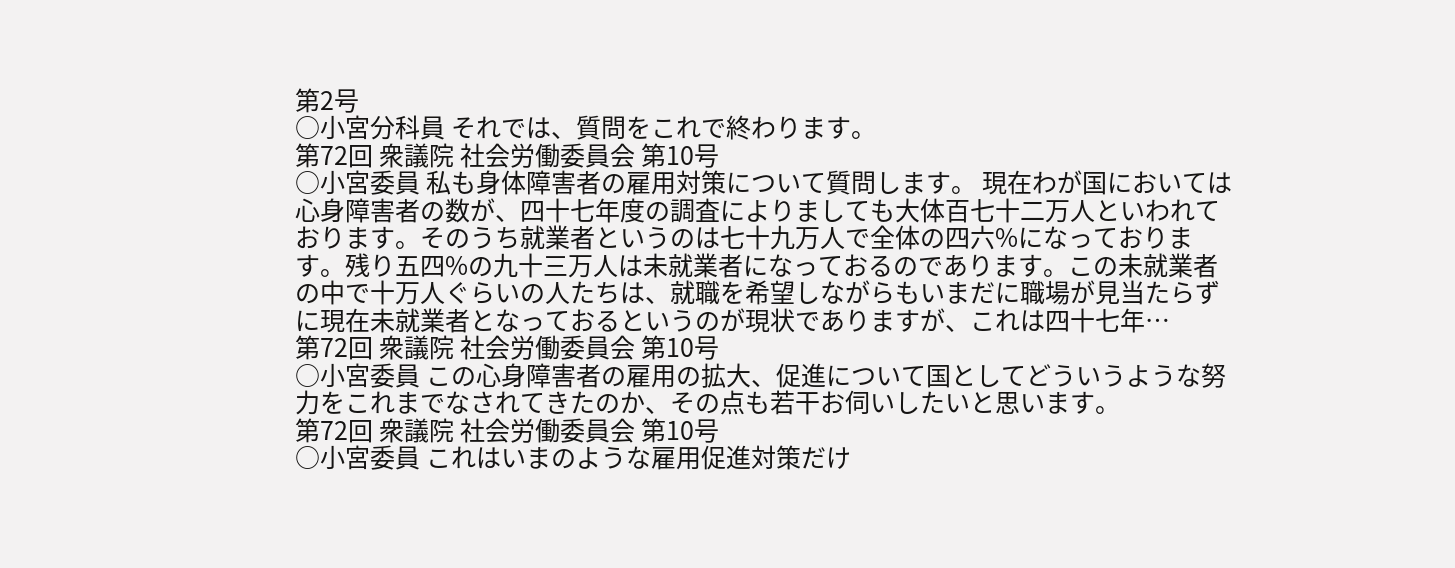第2号
○小宮分科員 それでは、質問をこれで終わります。
第72回 衆議院 社会労働委員会 第10号
○小宮委員 私も身体障害者の雇用対策について質問します。 現在わが国においては心身障害者の数が、四十七年度の調査によりましても大体百七十二万人といわれております。そのうち就業者というのは七十九万人で全体の四六%になっております。残り五四%の九十三万人は未就業者になっておるのであります。この未就業者の中で十万人ぐらいの人たちは、就職を希望しながらもいまだに職場が見当たらずに現在未就業者となっておるというのが現状でありますが、これは四十七年…
第72回 衆議院 社会労働委員会 第10号
○小宮委員 この心身障害者の雇用の拡大、促進について国としてどういうような努力をこれまでなされてきたのか、その点も若干お伺いしたいと思います。
第72回 衆議院 社会労働委員会 第10号
○小宮委員 これはいまのような雇用促進対策だけ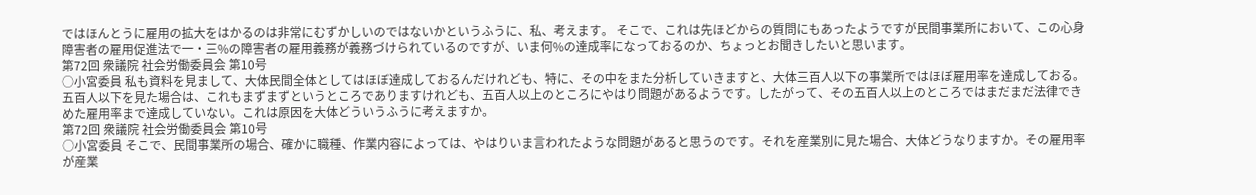ではほんとうに雇用の拡大をはかるのは非常にむずかしいのではないかというふうに、私、考えます。 そこで、これは先ほどからの質問にもあったようですが民間事業所において、この心身障害者の雇用促進法で一・三%の障害者の雇用義務が義務づけられているのですが、いま何%の達成率になっておるのか、ちょっとお聞きしたいと思います。
第72回 衆議院 社会労働委員会 第10号
○小宮委員 私も資料を見まして、大体民間全体としてはほぼ達成しておるんだけれども、特に、その中をまた分析していきますと、大体三百人以下の事業所ではほぼ雇用率を達成しておる。五百人以下を見た場合は、これもまずまずというところでありますけれども、五百人以上のところにやはり問題があるようです。したがって、その五百人以上のところではまだまだ法律できめた雇用率まで達成していない。これは原因を大体どういうふうに考えますか。
第72回 衆議院 社会労働委員会 第10号
○小宮委員 そこで、民間事業所の場合、確かに職種、作業内容によっては、やはりいま言われたような問題があると思うのです。それを産業別に見た場合、大体どうなりますか。その雇用率が産業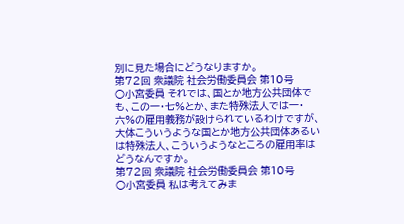別に見た場合にどうなりますか。
第72回 衆議院 社会労働委員会 第10号
○小宮委員 それでは、国とか地方公共団体でも、この一・七%とか、また特殊法人では一・六%の雇用義務が設けられているわけですが、大体こういうような国とか地方公共団体あるいは特殊法人、こういうようなところの雇用率はどうなんですか。
第72回 衆議院 社会労働委員会 第10号
○小宮委員 私は考えてみま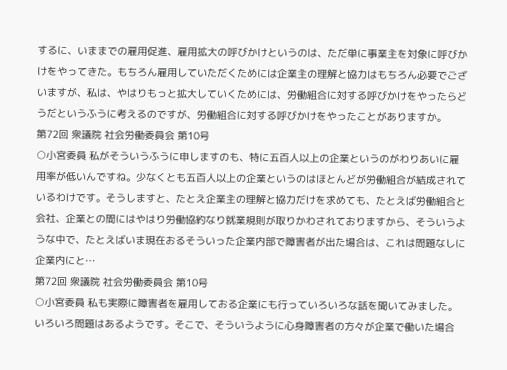するに、いままでの雇用促進、雇用拡大の呼びかけというのは、ただ単に事業主を対象に呼びかけをやってきた。もちろん雇用していただくためには企業主の理解と協力はもちろん必要でございますが、私は、やはりもっと拡大していくためには、労働組合に対する呼びかけをやったらどうだというふうに考えるのですが、労働組合に対する呼びかけをやったことがありますか。
第72回 衆議院 社会労働委員会 第10号
○小宮委員 私がそういうふうに申しますのも、特に五百人以上の企業というのがわりあいに雇用率が低いんですね。少なくとも五百人以上の企業というのはほとんどが労働組合が結成されているわけです。そうしますと、たとえ企業主の理解と協力だけを求めても、たとえば労働組合と会社、企業との間にはやはり労働協約なり就業規則が取りかわされておりますから、そういうような中で、たとえばいま現在おるそういった企業内部で障害者が出た場合は、これは問題なしに企業内にと…
第72回 衆議院 社会労働委員会 第10号
○小宮委員 私も実際に障害者を雇用しておる企業にも行っていろいろな話を聞いてみました。いろいろ問題はあるようです。そこで、そういうように心身障害者の方々が企業で働いた場合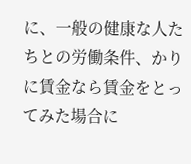に、一般の健康な人たちとの労働条件、かりに賃金なら賃金をとってみた場合に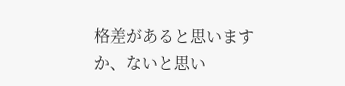格差があると思いますか、ないと思い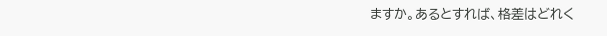ますか。あるとすれば、格差はどれく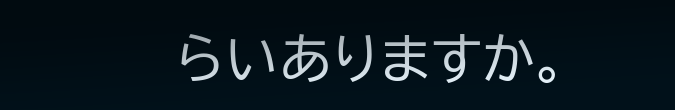らいありますか。